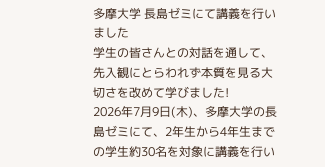多摩大学 長島ゼミにて講義を行いました
学生の皆さんとの対話を通して、先入観にとらわれず本質を見る大切さを改めて学びました!
2026年7月9日(木)、多摩大学の長島ゼミにて、2年生から4年生までの学生約30名を対象に講義を行い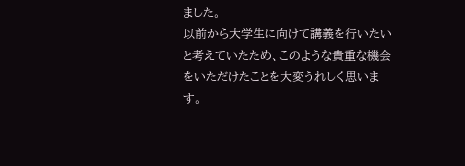ました。
以前から大学生に向けて講義を行いたいと考えていたため、このような貴重な機会をいただけたことを大変うれしく思います。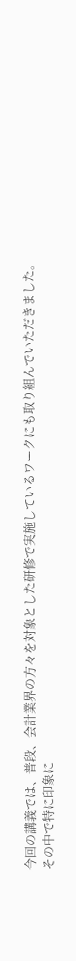今回の講義では、普段、会計業界の方々を対象とした研修で実施しているワークにも取り組んでいただきました。
その中で特に印象に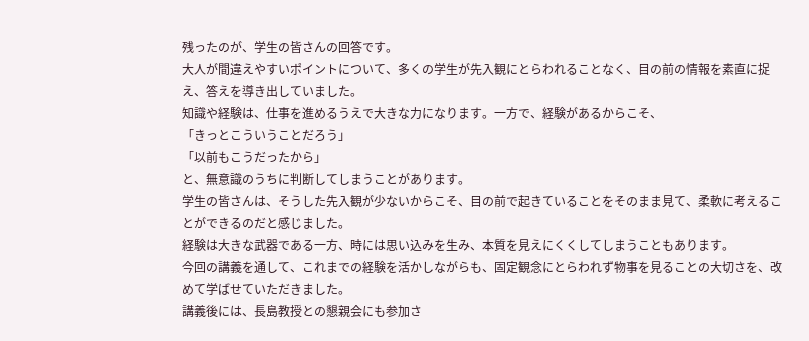残ったのが、学生の皆さんの回答です。
大人が間違えやすいポイントについて、多くの学生が先入観にとらわれることなく、目の前の情報を素直に捉え、答えを導き出していました。
知識や経験は、仕事を進めるうえで大きな力になります。一方で、経験があるからこそ、
「きっとこういうことだろう」
「以前もこうだったから」
と、無意識のうちに判断してしまうことがあります。
学生の皆さんは、そうした先入観が少ないからこそ、目の前で起きていることをそのまま見て、柔軟に考えることができるのだと感じました。
経験は大きな武器である一方、時には思い込みを生み、本質を見えにくくしてしまうこともあります。
今回の講義を通して、これまでの経験を活かしながらも、固定観念にとらわれず物事を見ることの大切さを、改めて学ばせていただきました。
講義後には、長島教授との懇親会にも参加さ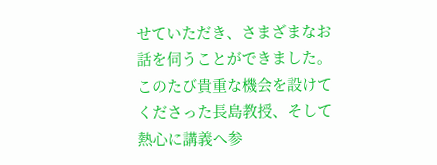せていただき、さまざまなお話を伺うことができました。
このたび貴重な機会を設けてくださった長島教授、そして熱心に講義へ参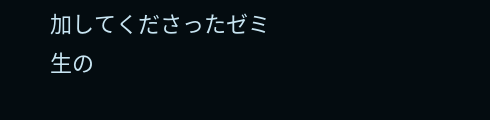加してくださったゼミ生の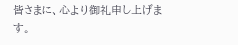皆さまに、心より御礼申し上げます。